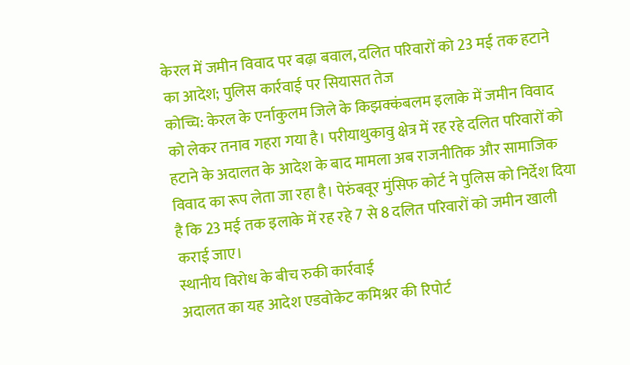केरल में जमीन विवाद पर बढ़ा बवाल, दलित परिवारों को 23 मई तक हटाने का आदेश; पुलिस कार्रवाई पर सियासत तेज
कोच्चि: केरल के एर्नाकुलम जिले के किझक्कंबलम इलाके में जमीन विवाद को लेकर तनाव गहरा गया है। परीयाथुकावु क्षेत्र में रह रहे दलित परिवारों को हटाने के अदालत के आदेश के बाद मामला अब राजनीतिक और सामाजिक विवाद का रूप लेता जा रहा है। पेरुंबवूर मुंसिफ कोर्ट ने पुलिस को निर्देश दिया है कि 23 मई तक इलाके में रह रहे 7 से 8 दलित परिवारों को जमीन खाली कराई जाए।
स्थानीय विरोध के बीच रुकी कार्रवाई
अदालत का यह आदेश एडवोकेट कमिश्नर की रिपोर्ट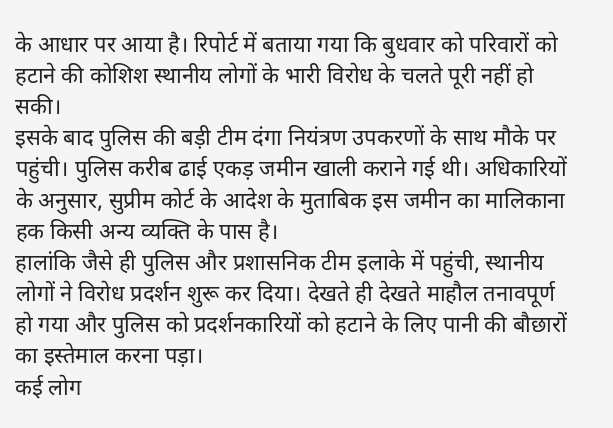के आधार पर आया है। रिपोर्ट में बताया गया कि बुधवार को परिवारों को हटाने की कोशिश स्थानीय लोगों के भारी विरोध के चलते पूरी नहीं हो सकी।
इसके बाद पुलिस की बड़ी टीम दंगा नियंत्रण उपकरणों के साथ मौके पर पहुंची। पुलिस करीब ढाई एकड़ जमीन खाली कराने गई थी। अधिकारियों के अनुसार, सुप्रीम कोर्ट के आदेश के मुताबिक इस जमीन का मालिकाना हक किसी अन्य व्यक्ति के पास है।
हालांकि जैसे ही पुलिस और प्रशासनिक टीम इलाके में पहुंची, स्थानीय लोगों ने विरोध प्रदर्शन शुरू कर दिया। देखते ही देखते माहौल तनावपूर्ण हो गया और पुलिस को प्रदर्शनकारियों को हटाने के लिए पानी की बौछारों का इस्तेमाल करना पड़ा।
कई लोग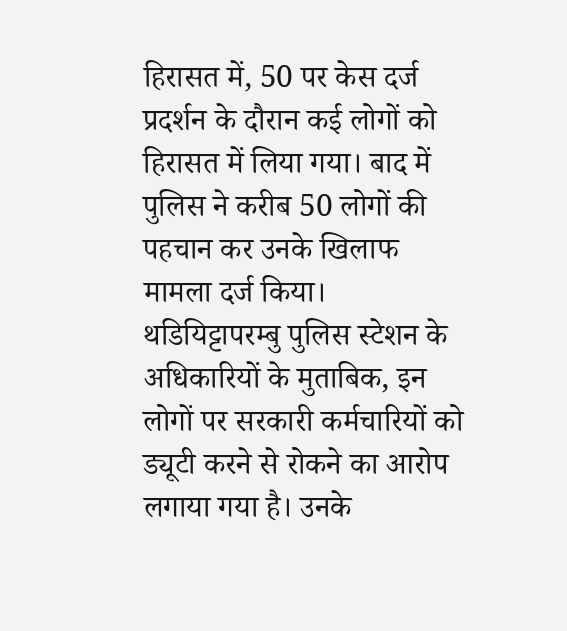हिरासत में, 50 पर केस दर्ज
प्रदर्शन के दौरान कई लोगों को हिरासत में लिया गया। बाद में पुलिस ने करीब 50 लोगों की पहचान कर उनके खिलाफ मामला दर्ज किया।
थडियिट्टापरम्बु पुलिस स्टेशन के अधिकारियों के मुताबिक, इन लोगों पर सरकारी कर्मचारियों को ड्यूटी करने से रोकने का आरोप लगाया गया है। उनके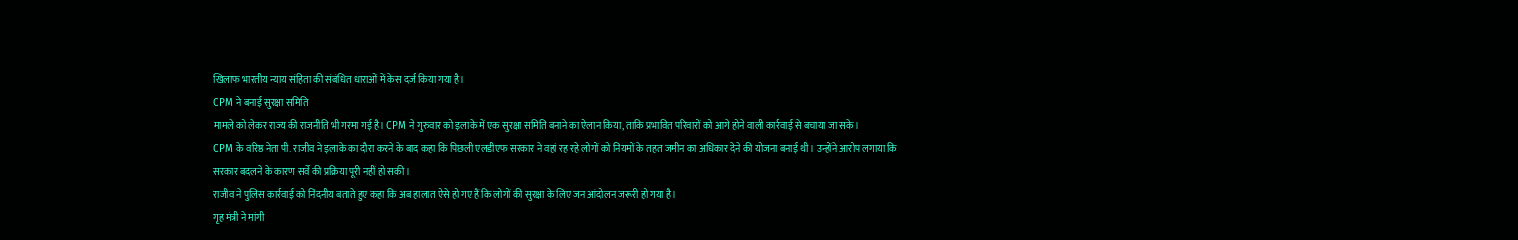खिलाफ भारतीय न्याय संहिता की संबंधित धाराओं में केस दर्ज किया गया है।
CPM ने बनाई सुरक्षा समिति
मामले को लेकर राज्य की राजनीति भी गरमा गई है। CPM ने गुरुवार को इलाके में एक सुरक्षा समिति बनाने का ऐलान किया, ताकि प्रभावित परिवारों को आगे होने वाली कार्रवाई से बचाया जा सके।
CPM के वरिष्ठ नेता पी. राजीव ने इलाके का दौरा करने के बाद कहा कि पिछली एलडीएफ सरकार ने वहां रह रहे लोगों को नियमों के तहत जमीन का अधिकार देने की योजना बनाई थी। उन्होंने आरोप लगाया कि सरकार बदलने के कारण सर्वे की प्रक्रिया पूरी नहीं हो सकी।
राजीव ने पुलिस कार्रवाई को निंदनीय बताते हुए कहा कि अब हालात ऐसे हो गए हैं कि लोगों की सुरक्षा के लिए जन आंदोलन जरूरी हो गया है।
गृह मंत्री ने मांगी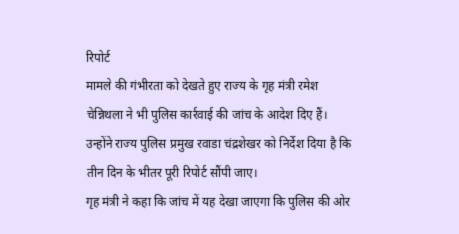रिपोर्ट
मामले की गंभीरता को देखते हुए राज्य के गृह मंत्री रमेश चेन्निथला ने भी पुलिस कार्रवाई की जांच के आदेश दिए हैं। उन्होंने राज्य पुलिस प्रमुख रवाडा चंद्रशेखर को निर्देश दिया है कि तीन दिन के भीतर पूरी रिपोर्ट सौंपी जाए।
गृह मंत्री ने कहा कि जांच में यह देखा जाएगा कि पुलिस की ओर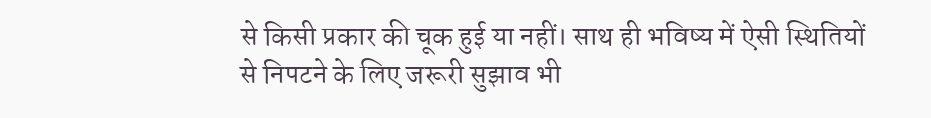से किसी प्रकार की चूक हुई या नहीं। साथ ही भविष्य में ऐसी स्थितियों से निपटने के लिए जरूरी सुझाव भी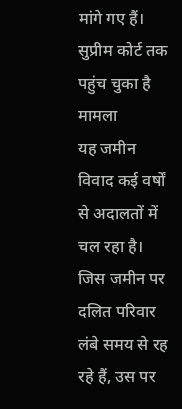मांगे गए हैं।
सुप्रीम कोर्ट तक पहुंच चुका है मामला
यह जमीन विवाद कई वर्षों से अदालतों में चल रहा है। जिस जमीन पर दलित परिवार लंबे समय से रह रहे हैं, उस पर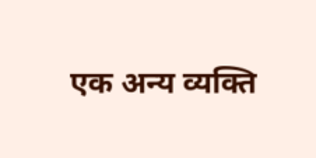एक अन्य व्यक्ति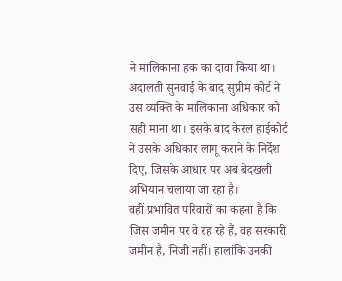ने मालिकाना हक का दावा किया था।
अदालती सुनवाई के बाद सुप्रीम कोर्ट ने उस व्यक्ति के मालिकाना अधिकार को सही माना था। इसके बाद केरल हाईकोर्ट ने उसके अधिकार लागू कराने के निर्देश दिए, जिसके आधार पर अब बेदखली अभियान चलाया जा रहा है।
वहीं प्रभावित परिवारों का कहना है कि जिस जमीन पर वे रह रहे हैं, वह सरकारी जमीन है, निजी नहीं। हालांकि उनकी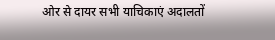ओर से दायर सभी याचिकाएं अदालतों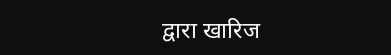द्वारा खारिज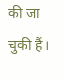की जा चुकी हैं।